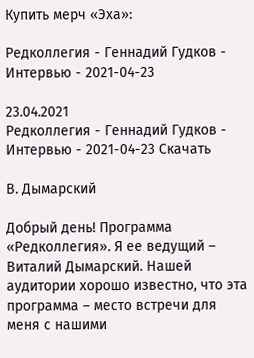Купить мерч «Эха»:

Редколлегия - Геннадий Гудков - Интервью - 2021-04-23

23.04.2021
Редколлегия - Геннадий Гудков - Интервью - 2021-04-23 Скачать

В. Дымарский

Добрый день! Программа «Редколлегия». Я ее ведущий – Виталий Дымарский. Нашей аудитории хорошо известно, что эта программа – место встречи для меня с нашими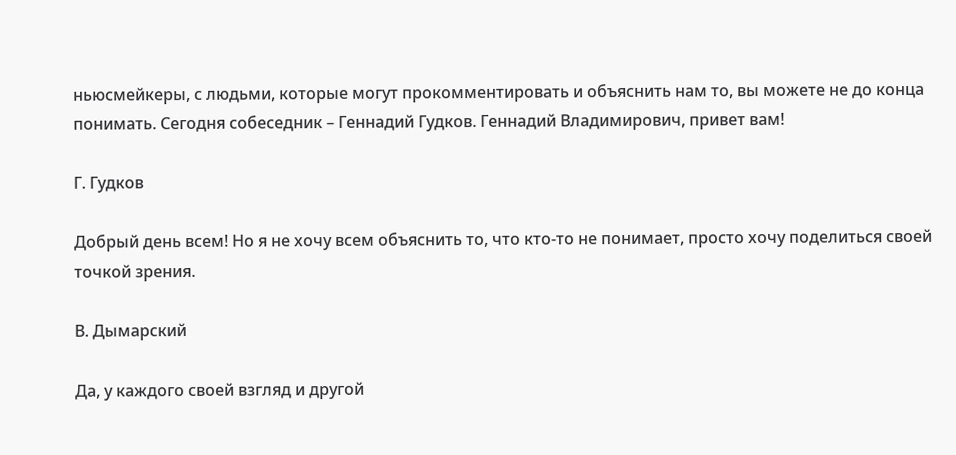ньюсмейкеры, с людьми, которые могут прокомментировать и объяснить нам то, вы можете не до конца понимать. Сегодня собеседник – Геннадий Гудков. Геннадий Владимирович, привет вам!

Г. Гудков

Добрый день всем! Но я не хочу всем объяснить то, что кто-то не понимает, просто хочу поделиться своей точкой зрения.

В. Дымарский

Да, у каждого своей взгляд и другой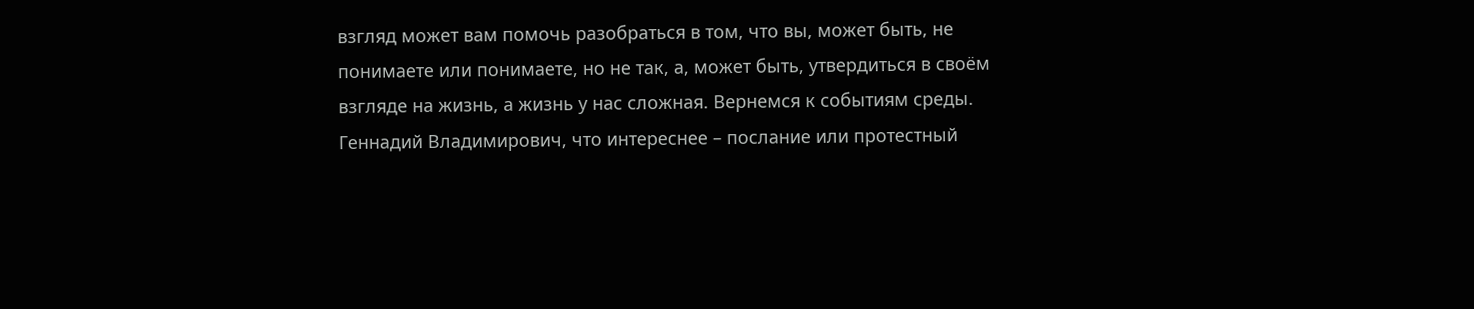взгляд может вам помочь разобраться в том, что вы, может быть, не понимаете или понимаете, но не так, а, может быть, утвердиться в своём взгляде на жизнь, а жизнь у нас сложная. Вернемся к событиям среды. Геннадий Владимирович, что интереснее – послание или протестный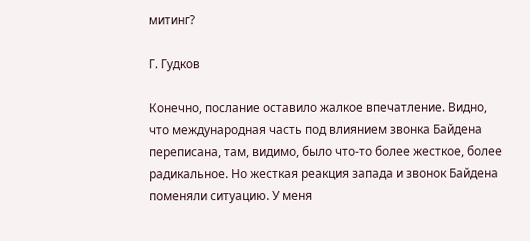митинг?

Г. Гудков

Конечно, послание оставило жалкое впечатление. Видно, что международная часть под влиянием звонка Байдена переписана, там, видимо, было что-то более жесткое, более радикальное. Но жесткая реакция запада и звонок Байдена поменяли ситуацию. У меня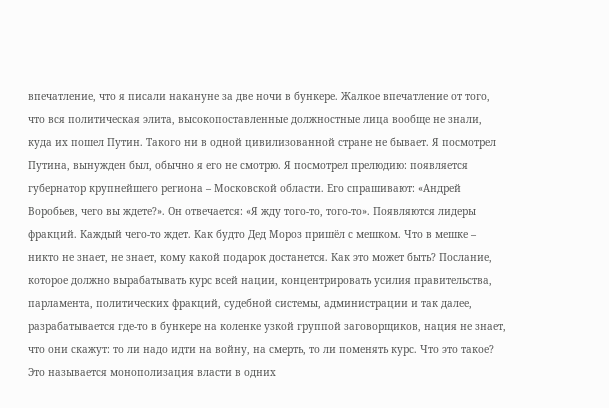впечатление, что я писали накануне за две ночи в бункере. Жалкое впечатление от того, что вся политическая элита, высокопоставленные должностные лица вообще не знали, куда их пошел Путин. Такого ни в одной цивилизованной стране не бывает. Я посмотрел Путина, вынужден был, обычно я его не смотрю. Я посмотрел прелюдию: появляется губернатор крупнейшего региона – Московской области. Его спрашивают: «Андрей Воробьев, чего вы ждете?». Он отвечается: «Я жду того-то, того-то». Появляются лидеры фракций. Каждый чего-то ждет. Как будто Дед Мороз пришёл с мешком. Что в мешке – никто не знает, не знает, кому какой подарок достанется. Как это может быть? Послание, которое должно вырабатывать курс всей нации, концентрировать усилия правительства, парламента, политических фракций, судебной системы, администрации и так далее, разрабатывается где-то в бункере на коленке узкой группой заговорщиков, нация не знает, что они скажут: то ли надо идти на войну, на смерть, то ли поменять курс. Что это такое? Это называется монополизация власти в одних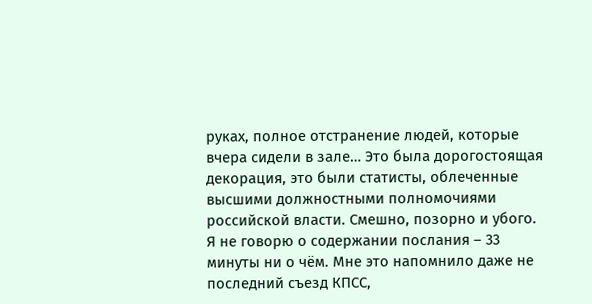руках, полное отстранение людей, которые вчера сидели в зале… Это была дорогостоящая декорация, это были статисты, облеченные высшими должностными полномочиями российской власти. Смешно, позорно и убого. Я не говорю о содержании послания – 33 минуты ни о чём. Мне это напомнило даже не последний съезд КПСС,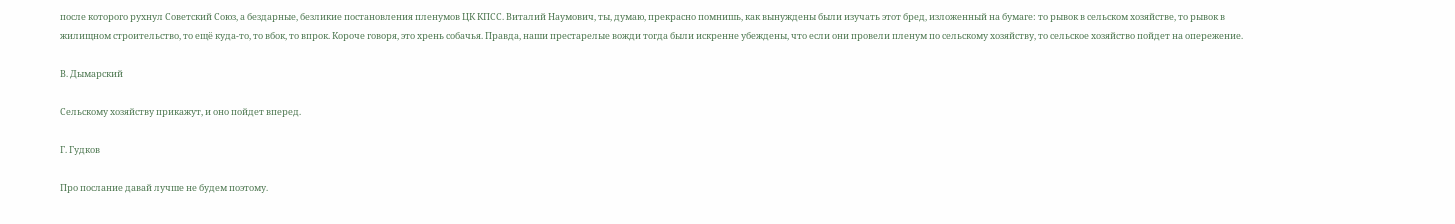после которого рухнул Советский Союз, а бездарные, безликие постановления пленумов ЦК КПСС. Виталий Наумович, ты, думаю, прекрасно помнишь, как вынуждены были изучать этот бред, изложенный на бумаге: то рывок в сельском хозяйстве, то рывок в жилищном строительство, то ещё куда-то, то вбок, то впрок. Короче говоря, это хрень собачья. Правда, наши престарелые вожди тогда были искренне убеждены, что если они провели пленум по сельскому хозяйству, то сельское хозяйство пойдет на опережение.

В. Дымарский

Сельскому хозяйству прикажут, и оно пойдет вперед.

Г. Гудков

Про послание давай лучше не будем поэтому.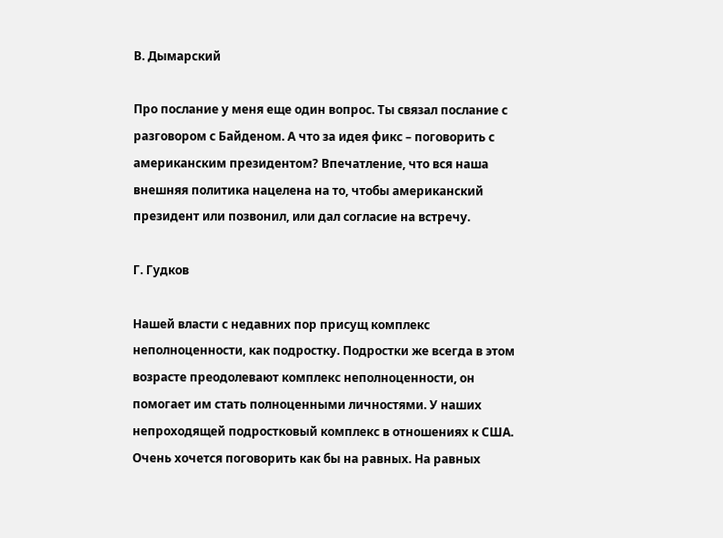В. Дымарский

Про послание у меня еще один вопрос. Ты связал послание с разговором с Байденом. А что за идея фикс – поговорить с американским президентом? Впечатление, что вся наша внешняя политика нацелена на то, чтобы американский президент или позвонил, или дал согласие на встречу.

Г. Гудков

Нашей власти с недавних пор присущ комплекс неполноценности, как подростку. Подростки же всегда в этом возрасте преодолевают комплекс неполноценности, он помогает им стать полноценными личностями. У наших непроходящей подростковый комплекс в отношениях к США. Очень хочется поговорить как бы на равных. На равных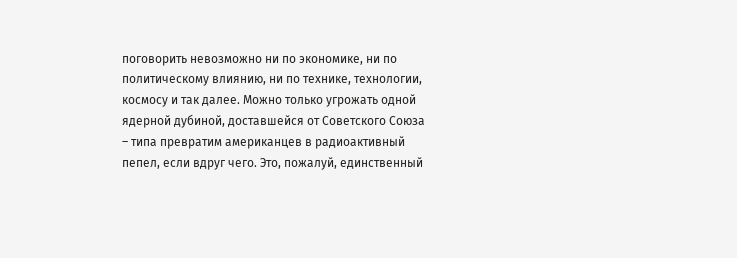поговорить невозможно ни по экономике, ни по политическому влиянию, ни по технике, технологии, космосу и так далее. Можно только угрожать одной ядерной дубиной, доставшейся от Советского Союза – типа превратим американцев в радиоактивный пепел, если вдруг чего. Это, пожалуй, единственный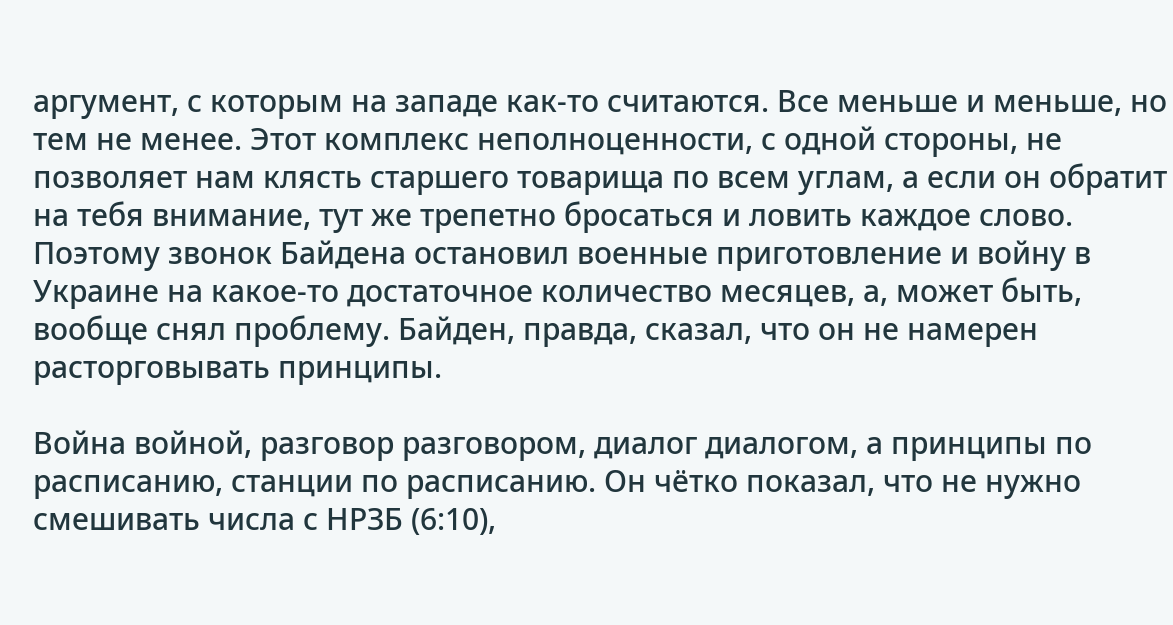аргумент, с которым на западе как-то считаются. Все меньше и меньше, но тем не менее. Этот комплекс неполноценности, с одной стороны, не позволяет нам клясть старшего товарища по всем углам, а если он обратит на тебя внимание, тут же трепетно бросаться и ловить каждое слово. Поэтому звонок Байдена остановил военные приготовление и войну в Украине на какое-то достаточное количество месяцев, а, может быть, вообще снял проблему. Байден, правда, сказал, что он не намерен расторговывать принципы.

Война войной, разговор разговором, диалог диалогом, а принципы по расписанию, станции по расписанию. Он чётко показал, что не нужно смешивать числа с НРЗБ (6:10),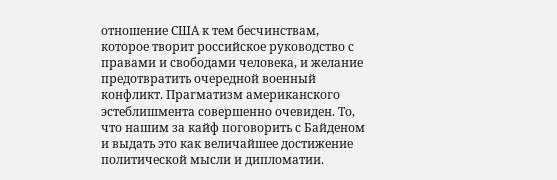отношение США к тем бесчинствам, которое творит российское руководство с правами и свободами человека, и желание предотвратить очередной военный конфликт. Прагматизм американского эстеблишмента совершенно очевиден. То, что нашим за кайф поговорить с Байденом и выдать это как величайшее достижение политической мысли и дипломатии.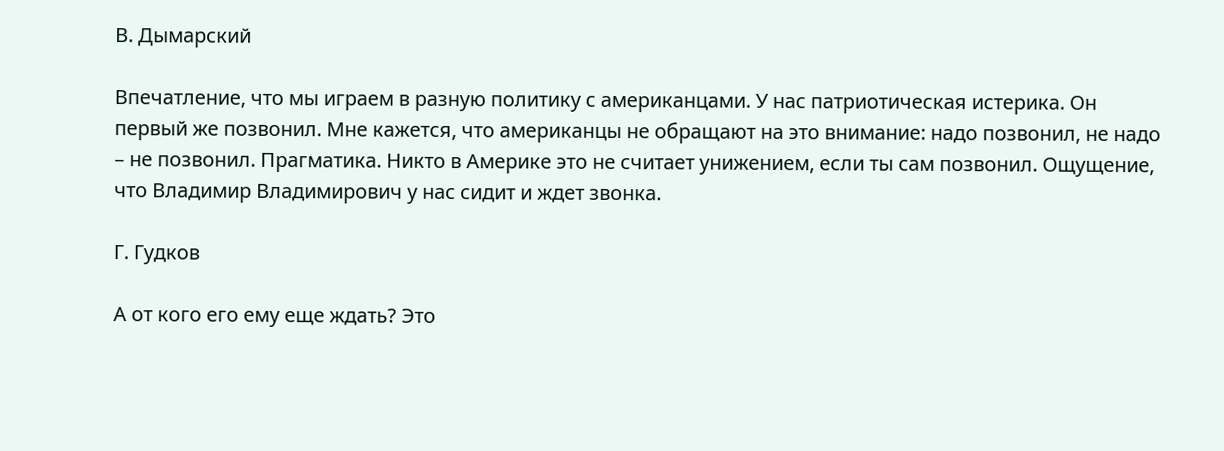В. Дымарский

Впечатление, что мы играем в разную политику с американцами. У нас патриотическая истерика. Он первый же позвонил. Мне кажется, что американцы не обращают на это внимание: надо позвонил, не надо – не позвонил. Прагматика. Никто в Америке это не считает унижением, если ты сам позвонил. Ощущение, что Владимир Владимирович у нас сидит и ждет звонка.

Г. Гудков

А от кого его ему еще ждать? Это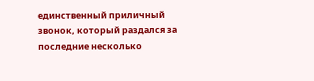единственный приличный звонок, который раздался за последние несколько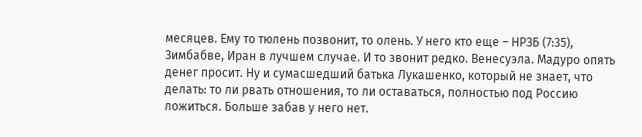месяцев. Ему то тюлень позвонит, то олень. У него кто еще – НРЗБ (7:35), Зимбабве, Иран в лучшем случае. И то звонит редко. Венесуэла. Мадуро опять денег просит. Ну и сумасшедший батька Лукашенко, который не знает, что делать: то ли рвать отношения, то ли оставаться, полностью под Россию ложиться. Больше забав у него нет.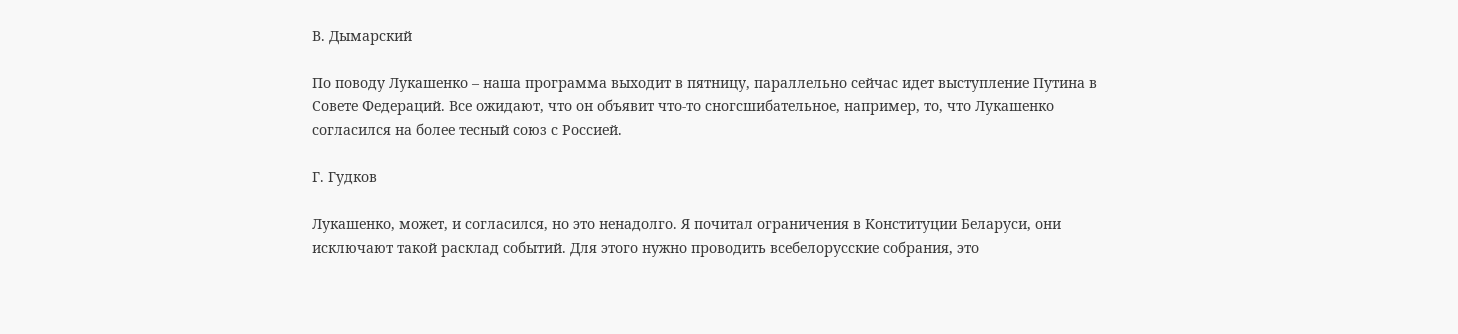В. Дымарский

По поводу Лукашенко – наша программа выходит в пятницу, параллельно сейчас идет выступление Путина в Совете Федераций. Все ожидают, что он объявит что-то сногсшибательное, например, то, что Лукашенко согласился на более тесный союз с Россией.

Г. Гудков

Лукашенко, может, и согласился, но это ненадолго. Я почитал ограничения в Конституции Беларуси, они исключают такой расклад событий. Для этого нужно проводить всебелорусские собрания, это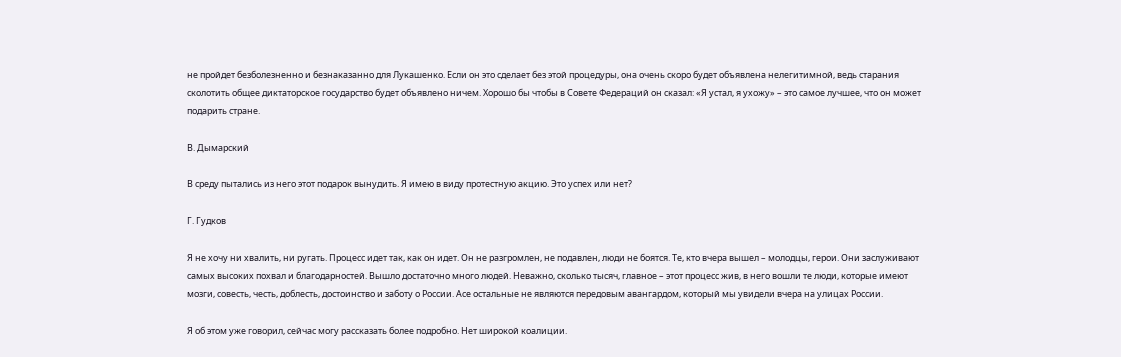не пройдет безболезненно и безнаказанно для Лукашенко. Если он это сделает без этой процедуры, она очень скоро будет объявлена нелегитимной, ведь старания сколотить общее диктаторское государство будет объявлено ничем. Хорошо бы чтобы в Совете Федераций он сказал: «Я устал, я ухожу» – это самое лучшее, что он может подарить стране.

В. Дымарский

В среду пытались из него этот подарок вынудить. Я имею в виду протестную акцию. Это успех или нет?

Г. Гудков

Я не хочу ни хвалить, ни ругать. Процесс идет так, как он идет. Он не разгромлен, не подавлен, люди не боятся. Те, кто вчера вышел – молодцы, герои. Они заслуживают самых высоких похвал и благодарностей. Вышло достаточно много людей. Неважно, сколько тысяч, главное – этот процесс жив, в него вошли те люди, которые имеют мозги, совесть, честь, доблесть, достоинство и заботу о России. Асе остальные не являются передовым авангардом, который мы увидели вчера на улицах России.

Я об этом уже говорил, сейчас могу рассказать более подробно. Нет широкой коалиции.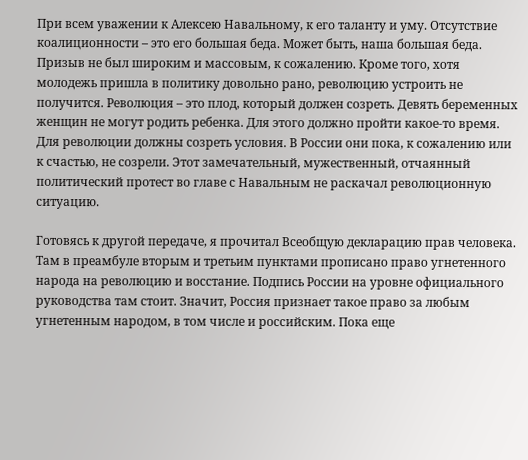При всем уважении к Алексею Навальному, к его таланту и уму. Отсутствие коалиционности – это его большая беда. Может быть, наша большая беда. Призыв не был широким и массовым, к сожалению. Кроме того, хотя молодежь пришла в политику довольно рано, революцию устроить не получится. Революция – это плод, который должен созреть. Девять беременных женщин не могут родить ребенка. Для этого должно пройти какое-то время. Для революции должны созреть условия. В России они пока, к сожалению или к счастью, не созрели. Этот замечательный, мужественный, отчаянный политический протест во главе с Навальным не раскачал революционную ситуацию.

Готовясь к другой передаче, я прочитал Всеобщую декларацию прав человека. Там в преамбуле вторым и третьим пунктами прописано право угнетенного народа на революцию и восстание. Подпись России на уровне официального руководства там стоит. Значит, Россия признает такое право за любым угнетенным народом, в том числе и российским. Пока еще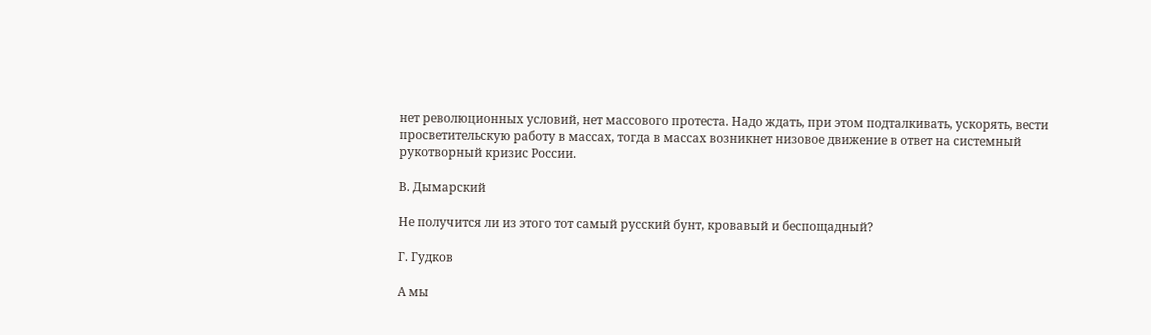нет революционных условий, нет массового протеста. Надо ждать, при этом подталкивать, ускорять, вести просветительскую работу в массах, тогда в массах возникнет низовое движение в ответ на системный рукотворный кризис России.

В. Дымарский

Не получится ли из этого тот самый русский бунт, кровавый и беспощадный?

Г. Гудков

А мы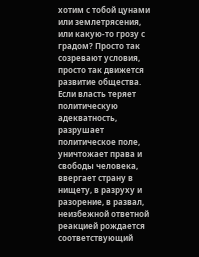хотим с тобой цунами или землетрясения, или какую-то грозу с градом? Просто так созревают условия, просто так движется развитие общества. Если власть теряет политическую адекватность, разрушает политическое поле, уничтожает права и свободы человека, ввергает страну в нищету, в разруху и разорение, в развал, неизбежной ответной реакцией рождается соответствующий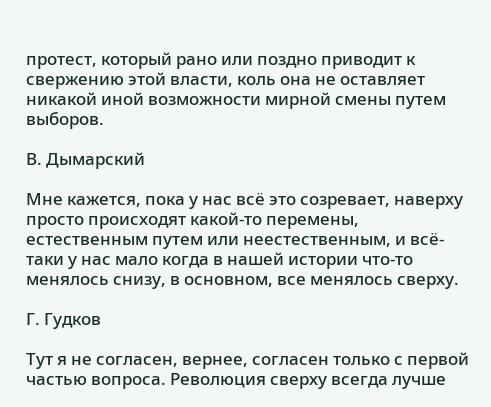протест, который рано или поздно приводит к свержению этой власти, коль она не оставляет никакой иной возможности мирной смены путем выборов.

В. Дымарский

Мне кажется, пока у нас всё это созревает, наверху просто происходят какой-то перемены, естественным путем или неестественным, и всё-таки у нас мало когда в нашей истории что-то менялось снизу, в основном, все менялось сверху.

Г. Гудков

Тут я не согласен, вернее, согласен только с первой частью вопроса. Революция сверху всегда лучше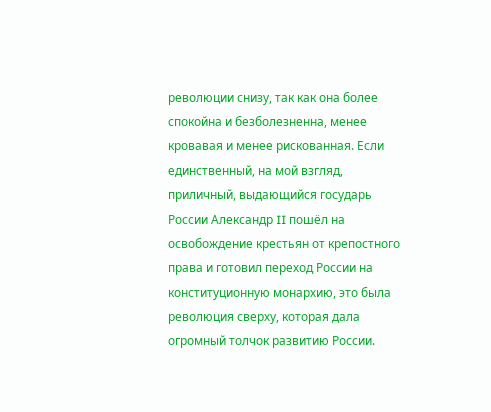революции снизу, так как она более спокойна и безболезненна, менее кровавая и менее рискованная. Если единственный, на мой взгляд, приличный, выдающийся государь России Александр II пошёл на освобождение крестьян от крепостного права и готовил переход России на конституционную монархию, это была революция сверху, которая дала огромный толчок развитию России.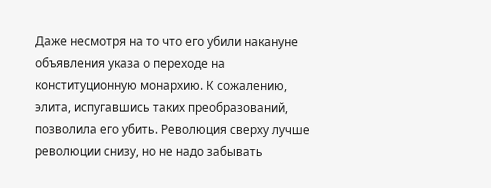Даже несмотря на то что его убили накануне объявления указа о переходе на конституционную монархию. К сожалению, элита, испугавшись таких преобразований, позволила его убить. Революция сверху лучше революции снизу, но не надо забывать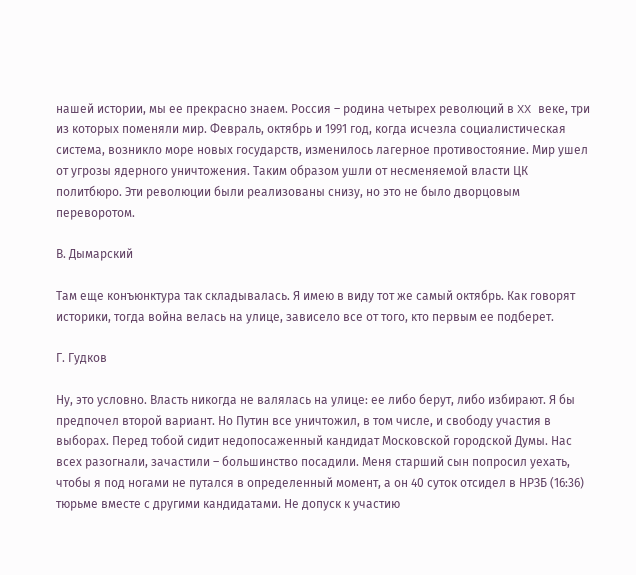нашей истории, мы ее прекрасно знаем. Россия – родина четырех революций в XX веке, три из которых поменяли мир. Февраль, октябрь и 1991 год, когда исчезла социалистическая система, возникло море новых государств, изменилось лагерное противостояние. Мир ушел от угрозы ядерного уничтожения. Таким образом ушли от несменяемой власти ЦК политбюро. Эти революции были реализованы снизу, но это не было дворцовым переворотом.

В. Дымарский

Там еще конъюнктура так складывалась. Я имею в виду тот же самый октябрь. Как говорят историки, тогда война велась на улице, зависело все от того, кто первым ее подберет.

Г. Гудков

Ну, это условно. Власть никогда не валялась на улице: ее либо берут, либо избирают. Я бы предпочел второй вариант. Но Путин все уничтожил, в том числе, и свободу участия в выборах. Перед тобой сидит недопосаженный кандидат Московской городской Думы. Нас всех разогнали, зачастили – большинство посадили. Меня старший сын попросил уехать, чтобы я под ногами не путался в определенный момент, а он 40 суток отсидел в НРЗБ (16:36) тюрьме вместе с другими кандидатами. Не допуск к участию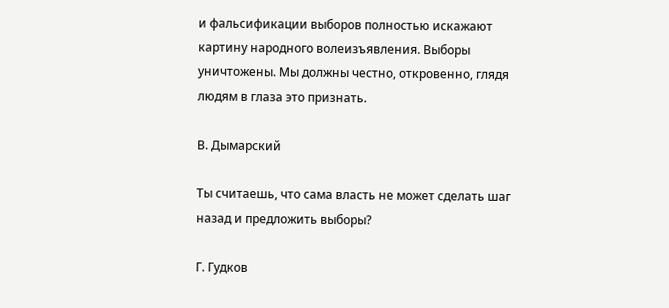и фальсификации выборов полностью искажают картину народного волеизъявления. Выборы уничтожены. Мы должны честно, откровенно, глядя людям в глаза это признать.

В. Дымарский

Ты считаешь, что сама власть не может сделать шаг назад и предложить выборы?

Г. Гудков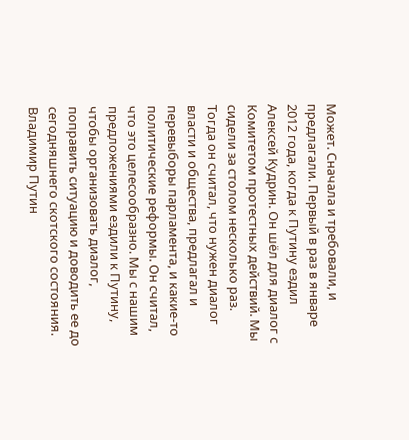Может. Сначала и требовали, и предлагали. Первый в раз в январе 2012 года, когда к Путину ездил Алексей Кудрин. Он шёл для диалог с Комитетом протестных действий. Мы сидели за столом несколько раз. Тогда он считал, что нужен диалог власти и общества, предлагал и перевыборы парламента, и какие-то политические реформы. Он считал, что это целесообразно. Мы с нашим предложениями ездили к Путину, чтобы организовать диалог, поправить ситуацию и доводить ее до сегодняшнего скотского состояния. Владимир Путин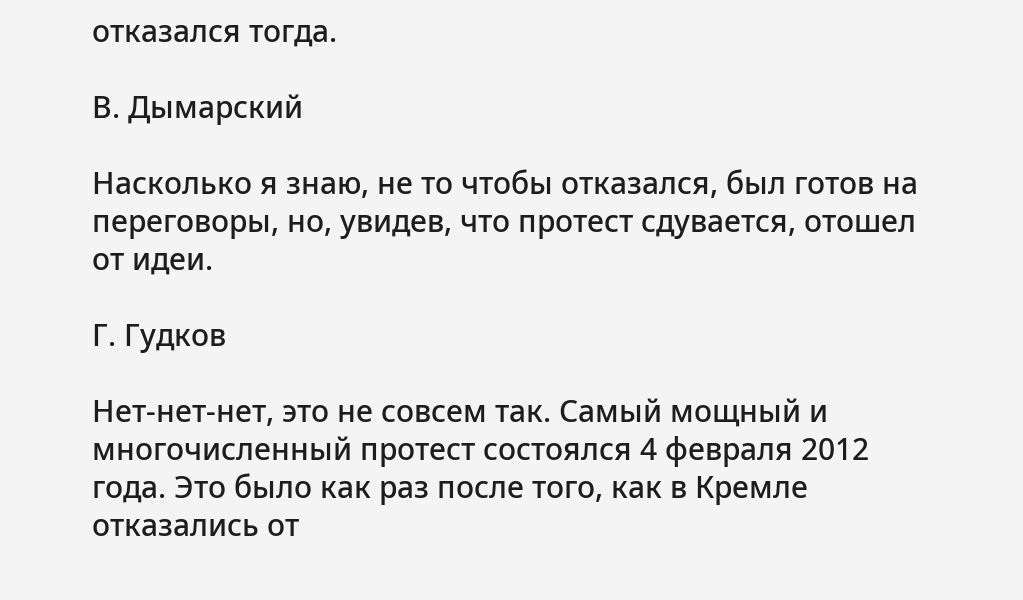отказался тогда.

В. Дымарский

Насколько я знаю, не то чтобы отказался, был готов на переговоры, но, увидев, что протест сдувается, отошел от идеи.

Г. Гудков

Нет-нет-нет, это не совсем так. Самый мощный и многочисленный протест состоялся 4 февраля 2012 года. Это было как раз после того, как в Кремле отказались от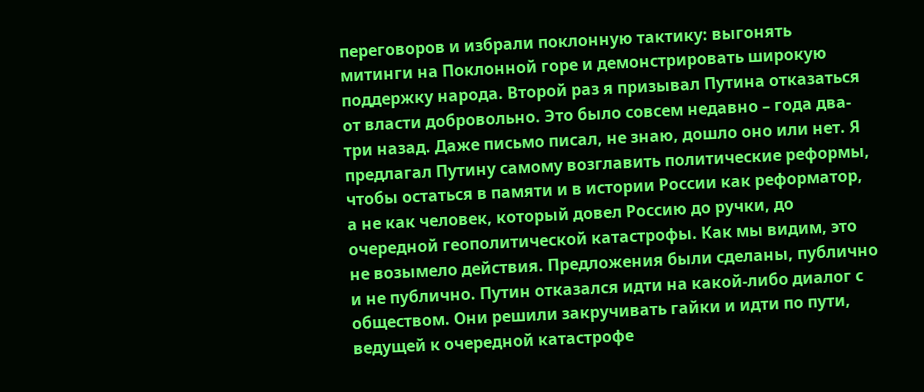переговоров и избрали поклонную тактику: выгонять митинги на Поклонной горе и демонстрировать широкую поддержку народа. Второй раз я призывал Путина отказаться от власти добровольно. Это было совсем недавно – года два-три назад. Даже письмо писал, не знаю, дошло оно или нет. Я предлагал Путину самому возглавить политические реформы, чтобы остаться в памяти и в истории России как реформатор, а не как человек, который довел Россию до ручки, до очередной геополитической катастрофы. Как мы видим, это не возымело действия. Предложения были сделаны, публично и не публично. Путин отказался идти на какой-либо диалог с обществом. Они решили закручивать гайки и идти по пути, ведущей к очередной катастрофе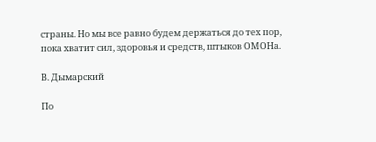страны. Но мы все равно будем держаться до тех пор, пока хватит сил, здоровья и средств, штыков ОМОНа.

В. Дымарский

По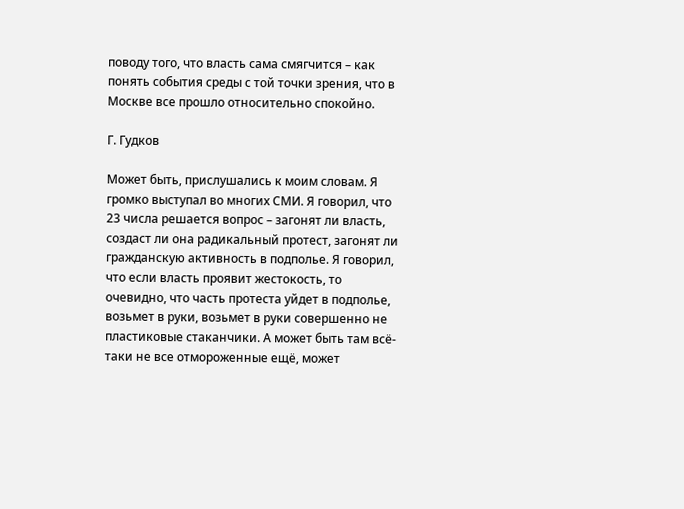поводу того, что власть сама смягчится – как понять события среды с той точки зрения, что в Москве все прошло относительно спокойно.

Г. Гудков

Может быть, прислушались к моим словам. Я громко выступал во многих СМИ. Я говорил, что 23 числа решается вопрос – загонят ли власть, создаст ли она радикальный протест, загонят ли гражданскую активность в подполье. Я говорил, что если власть проявит жестокость, то очевидно, что часть протеста уйдет в подполье, возьмет в руки, возьмет в руки совершенно не пластиковые стаканчики. А может быть там всё-таки не все отмороженные ещё, может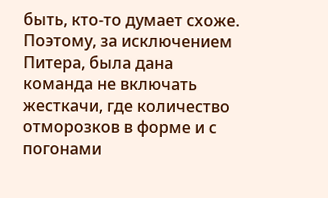быть, кто-то думает схоже. Поэтому, за исключением Питера, была дана команда не включать жесткачи, где количество отморозков в форме и с погонами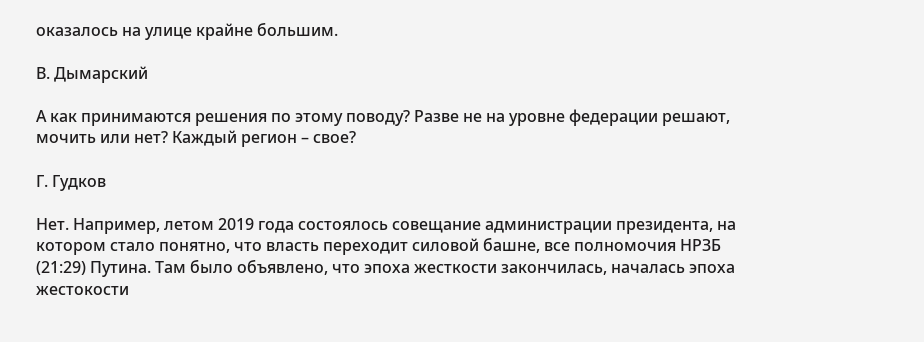оказалось на улице крайне большим.

В. Дымарский

А как принимаются решения по этому поводу? Разве не на уровне федерации решают, мочить или нет? Каждый регион – свое?

Г. Гудков

Нет. Например, летом 2019 года состоялось совещание администрации президента, на котором стало понятно, что власть переходит силовой башне, все полномочия НРЗБ (21:29) Путина. Там было объявлено, что эпоха жесткости закончилась, началась эпоха жестокости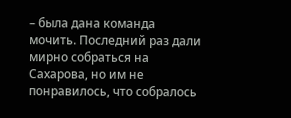– была дана команда мочить. Последний раз дали мирно собраться на Сахарова, но им не понравилось, что собралось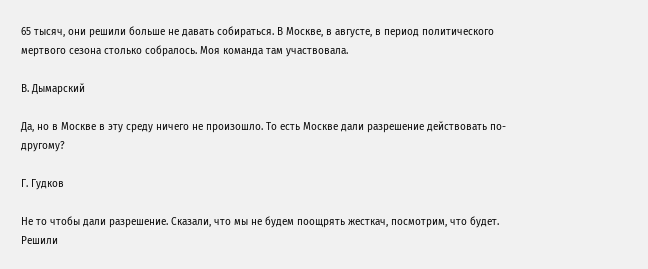65 тысяч, они решили больше не давать собираться. В Москве, в августе, в период политического мертвого сезона столько собралось. Моя команда там участвовала.

В. Дымарский

Да, но в Москве в эту среду ничего не произошло. То есть Москве дали разрешение действовать по-другому?

Г. Гудков

Не то чтобы дали разрешение. Сказали, что мы не будем поощрять жесткач, посмотрим, что будет. Решили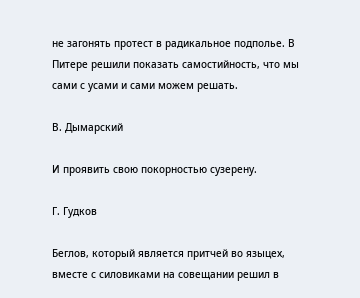не загонять протест в радикальное подполье. В Питере решили показать самостийность, что мы сами с усами и сами можем решать.

В. Дымарский

И проявить свою покорностью сузерену.

Г. Гудков

Беглов, который является притчей во языцех, вместе с силовиками на совещании решил в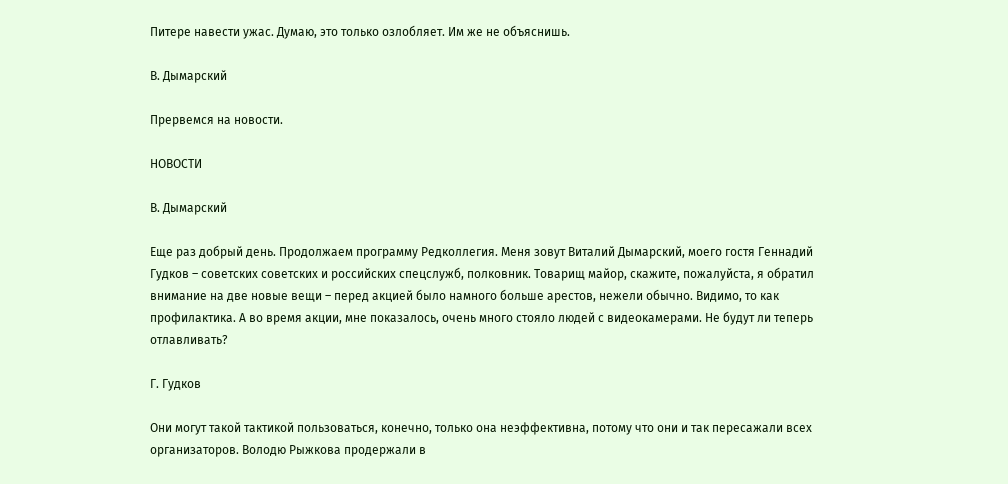Питере навести ужас. Думаю, это только озлобляет. Им же не объяснишь.

В. Дымарский

Прервемся на новости.

НОВОСТИ

В. Дымарский

Еще раз добрый день. Продолжаем программу Редколлегия. Меня зовут Виталий Дымарский, моего гостя Геннадий Гудков – советских советских и российских спецслужб, полковник. Товарищ майор, скажите, пожалуйста, я обратил внимание на две новые вещи – перед акцией было намного больше арестов, нежели обычно. Видимо, то как профилактика. А во время акции, мне показалось, очень много стояло людей с видеокамерами. Не будут ли теперь отлавливать?

Г. Гудков

Они могут такой тактикой пользоваться, конечно, только она неэффективна, потому что они и так пересажали всех организаторов. Володю Рыжкова продержали в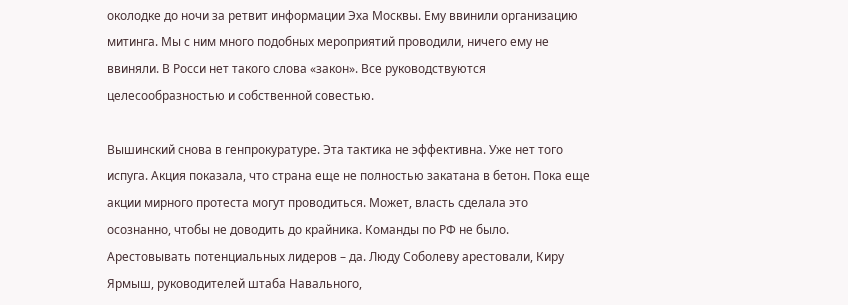околодке до ночи за ретвит информации Эха Москвы. Ему ввинили организацию митинга. Мы с ним много подобных мероприятий проводили, ничего ему не ввиняли. В Росси нет такого слова «закон». Все руководствуются целесообразностью и собственной совестью.

Вышинский снова в генпрокуратуре. Эта тактика не эффективна. Уже нет того испуга. Акция показала, что страна еще не полностью закатана в бетон. Пока еще акции мирного протеста могут проводиться. Может, власть сделала это осознанно, чтобы не доводить до крайника. Команды по РФ не было. Арестовывать потенциальных лидеров – да. Люду Соболеву арестовали, Киру Ярмыш, руководителей штаба Навального,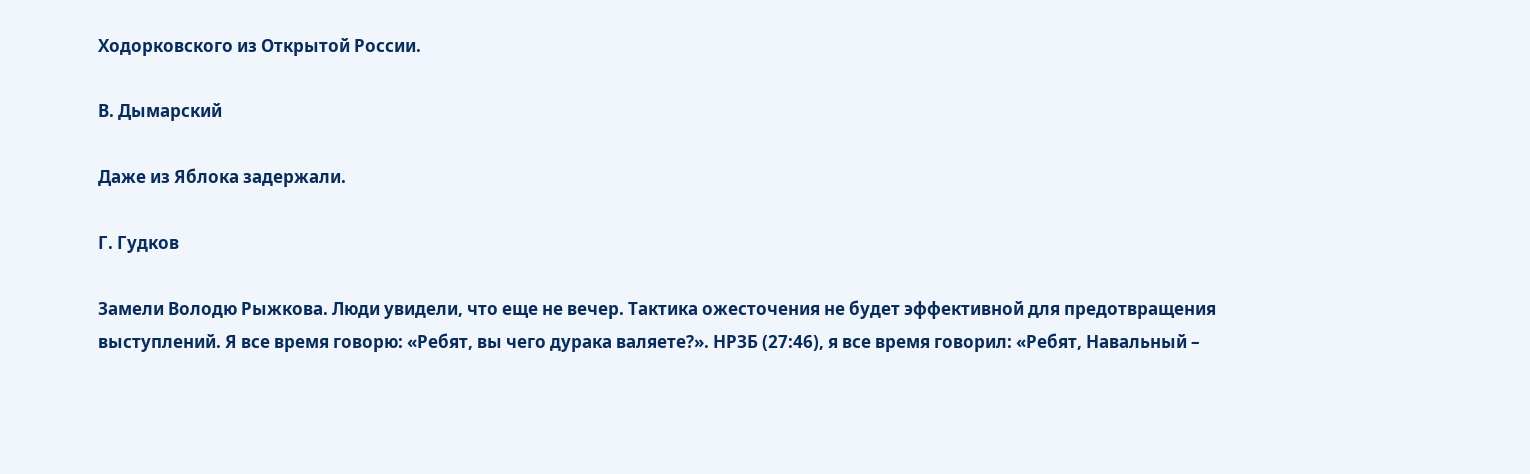Ходорковского из Открытой России.

В. Дымарский

Даже из Яблока задержали.

Г. Гудков

Замели Володю Рыжкова. Люди увидели, что еще не вечер. Тактика ожесточения не будет эффективной для предотвращения выступлений. Я все время говорю: «Ребят, вы чего дурака валяете?». НРЗБ (27:46), я все время говорил: «Ребят, Навальный –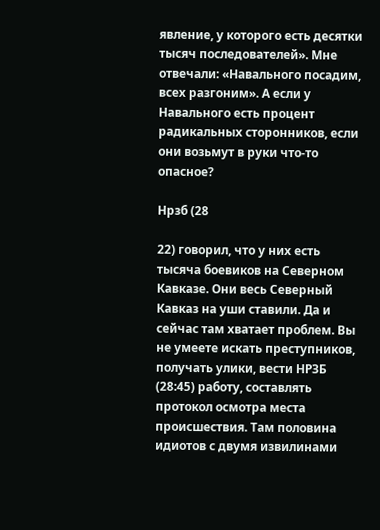явление, у которого есть десятки тысяч последователей». Мне отвечали: «Навального посадим, всех разгоним». А если у Навального есть процент радикальных сторонников, если они возьмут в руки что-то опасное?

Нрзб (28

22) говорил, что у них есть тысяча боевиков на Северном Кавказе. Они весь Северный Кавказ на уши ставили. Да и сейчас там хватает проблем. Вы не умеете искать преступников, получать улики, вести НРЗБ (28:45) работу, составлять протокол осмотра места происшествия. Там половина идиотов с двумя извилинами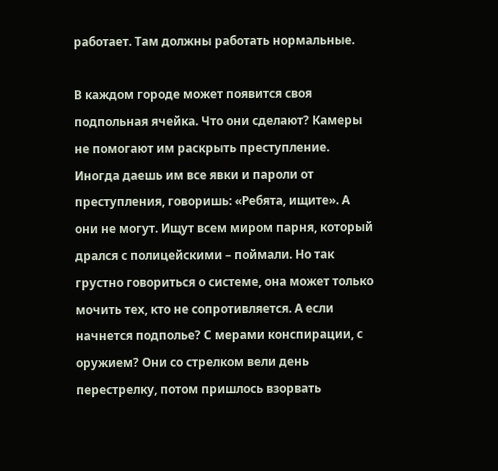работает. Там должны работать нормальные.

В каждом городе может появится своя подпольная ячейка. Что они сделают? Камеры не помогают им раскрыть преступление. Иногда даешь им все явки и пароли от преступления, говоришь: «Ребята, ищите». А они не могут. Ищут всем миром парня, который дрался с полицейскими – поймали. Но так грустно говориться о системе, она может только мочить тех, кто не сопротивляется. А если начнется подполье? С мерами конспирации, с оружием? Они со стрелком вели день перестрелку, потом пришлось взорвать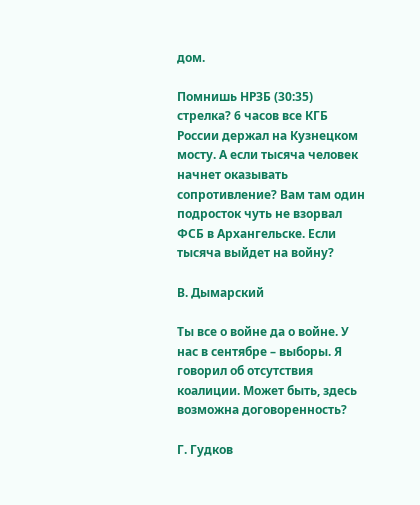дом.

Помнишь НРЗБ (30:35) стрелка? 6 часов все КГБ России держал на Кузнецком мосту. А если тысяча человек начнет оказывать сопротивление? Вам там один подросток чуть не взорвал ФСБ в Архангельске. Если тысяча выйдет на войну?

В. Дымарский

Ты все о войне да о войне. У нас в сентябре – выборы. Я говорил об отсутствия коалиции. Может быть, здесь возможна договоренность?

Г. Гудков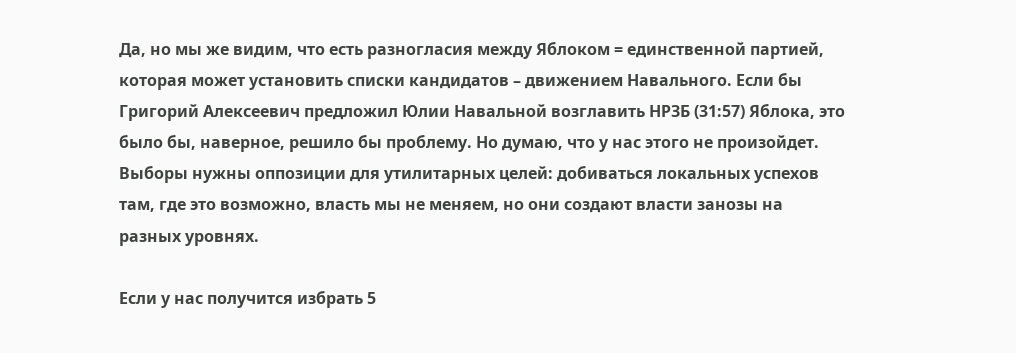Да, но мы же видим, что есть разногласия между Яблоком = единственной партией, которая может установить списки кандидатов – движением Навального. Если бы Григорий Алексеевич предложил Юлии Навальной возглавить НРЗБ (31:57) Яблока, это было бы, наверное, решило бы проблему. Но думаю, что у нас этого не произойдет. Выборы нужны оппозиции для утилитарных целей: добиваться локальных успехов там, где это возможно, власть мы не меняем, но они создают власти занозы на разных уровнях.

Если у нас получится избрать 5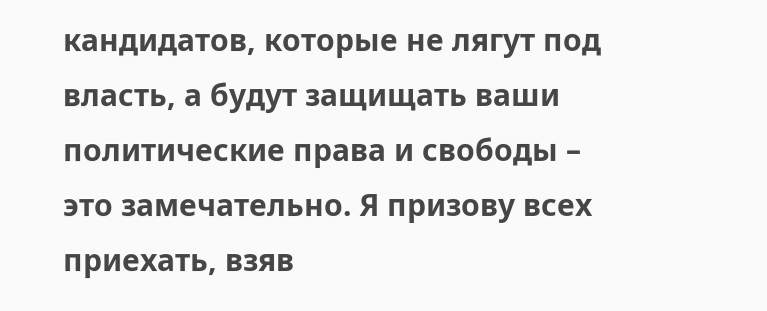кандидатов, которые не лягут под власть, а будут защищать ваши политические права и свободы – это замечательно. Я призову всех приехать, взяв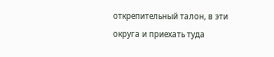открепительный талон, в эти округа и приехать туда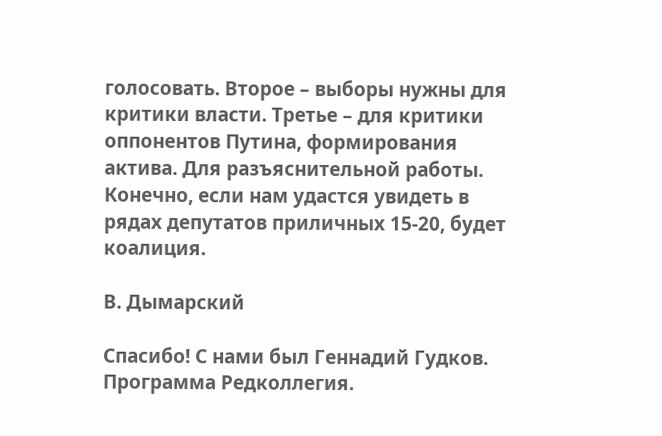голосовать. Второе – выборы нужны для критики власти. Третье – для критики оппонентов Путина, формирования актива. Для разъяснительной работы. Конечно, если нам удастся увидеть в рядах депутатов приличных 15-20, будет коалиция.

В. Дымарский

Спасибо! С нами был Геннадий Гудков. Программа Редколлегия.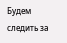Будем следить за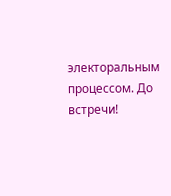электоральным процессом. До встречи!